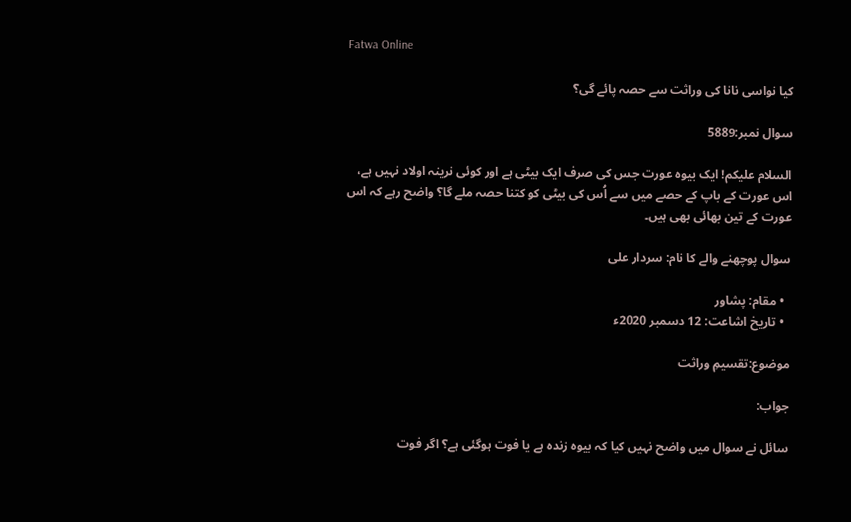Fatwa Online

کیا نواسی نانا کی وراثت سے حصہ پائے گی؟

سوال نمبر:5889

السلام علیکم! ایک بیوہ عورت جس کی صرف ایک بیٹی ہے اور کوئی نرینہ اولاد نہیں ہے، اس عورت کے باپ کے حصے میں سے اُس کی بیٹی کو کتنا حصہ ملے گا؟ واضح رہے کہ اس عورت کے تین بھائی بھی ہیں۔

سوال پوچھنے والے کا نام: سردار علی

  • مقام: پشاور
  • تاریخ اشاعت: 12 دسمبر 2020ء

موضوع:تقسیمِ وراثت

جواب:

سائل نے سوال میں واضح نہیں کیا کہ بیوہ زندہ ہے یا فوت ہوگئی ہے؟ اگر فوت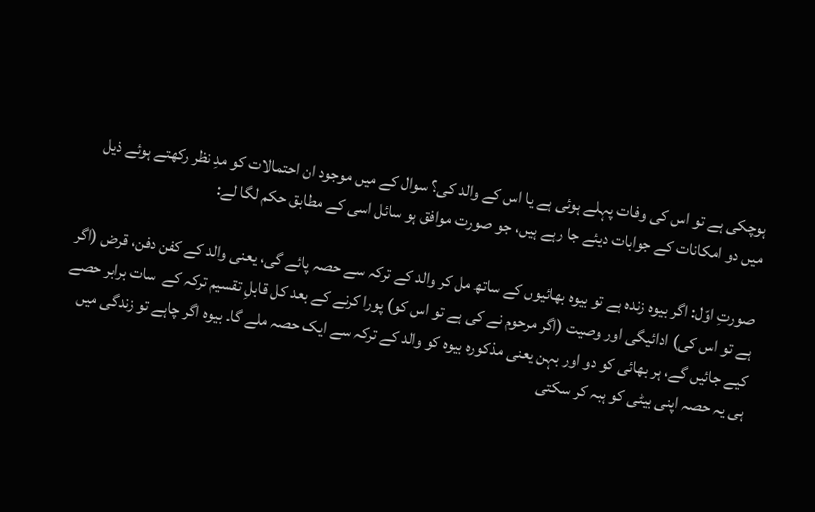ہوچکی ہے تو اس کی وفات پہلے ہوئی ہے یا اس کے والد کی؟ سوال کے میں موجود ان احتمالات کو مدِ نظر رکھتے ہوئے ذیل میں دو امکانات کے جوابات دیئے جا رہے ہیں، جو صورت موافق ہو سائل اسی کے مطابق حکم لگا لے:

صورتِ اوّل: اگر بیوہ زندہ ہے تو بیوہ بھائیوں کے ساتھ مل کر والد کے ترکہ سے حصہ پائے گی، یعنی والد کے کفن دفن، قرض (اگر ہے تو اس کی) ادائیگی اور وصیت (اگر مرحوم نے کی ہے تو اس کو) پورا کرنے کے بعد کل قابلِ تقسیم ترکہ کے  سات برابر حصے کیے جائیں گے، ہر بھائی کو دو اور بہن یعنی مذکورہ بیوہ کو والد کے ترکہ سے ایک حصہ ملے گا۔ بیوہ اگر چاہے تو زندگی میں ہی یہ حصہ اپنی بیٹی کو ہبہ کر سکتی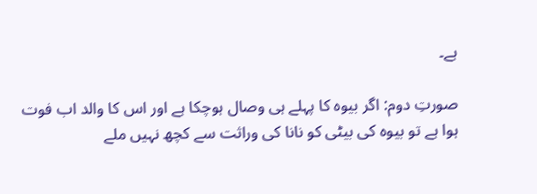ہے۔

صورتِ دوم: اگر بیوہ کا پہلے ہی وصال ہوچکا ہے اور اس کا والد اب فوت ہوا ہے تو بیوہ کی بیٹی کو نانا کی وراثت سے کچھ نہیں ملے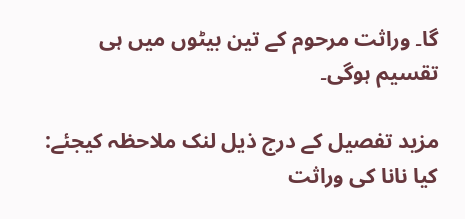گا۔ وراثت مرحوم کے تین بیٹوں میں ہی تقسیم ہوگی۔

مزید تفصیل کے درج ذیل لنک ملاحظہ کیجئے: کیا نانا کی وراثت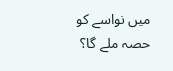میں‌ نواسے کو حصہ ملے گا؟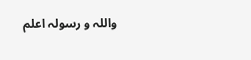واللہ و رسولہ اعلم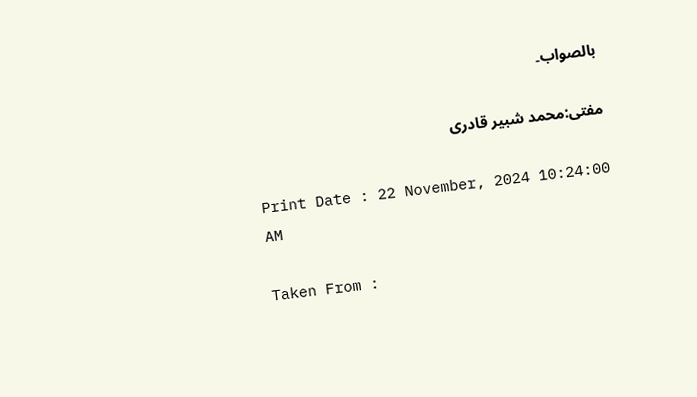بالصواب۔

مفتی:محمد شبیر قادری

Print Date : 22 November, 2024 10:24:00 AM

Taken From :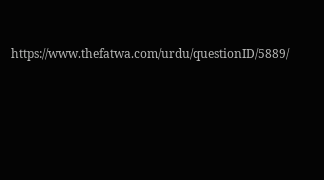https://www.thefatwa.com/urdu/questionID/5889/